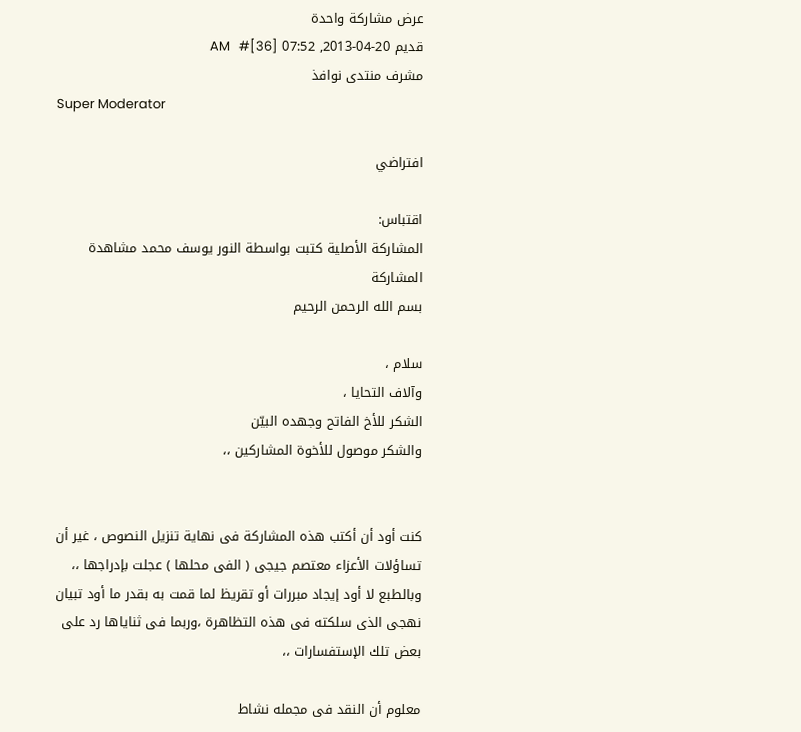عرض مشاركة واحدة
قديم 20-04-2013, 07:52 AM   #[36]
مشرف منتدى نوافذ
Super Moderator

افتراضي

اقتباس:
المشاركة الأصلية كتبت بواسطة النور يوسف محمد مشاهدة المشاركة
بسم الله الرحمن الرحيم

سلام ،
وآلاف التحايا ،
الشكر للأخ الفاتح وجهده البيّن
والشكر موصول للأخوة المشاركين ،،


كنت أود أن أكتب هذه المشاركة فى نهاية تنزيل النصوص ، غير أن تساؤلات الأعزاء معتصم جيجى ( الفى محلها ) عجلت بإدراجها ،،
وبالطبع لا أود إيجاد مبررات أو تقريظ لما قمت به بقدر ما أود تبيان نهجى الذى سلكته فى هذه التظاهرة ،وربما فى ثناياها رد على بعض تلك الإستفسارات ،،

معلوم أن النقد فى مجمله نشاط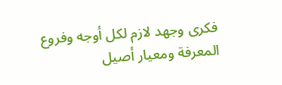فكرى وجهد لازم لكل أوجه وفروع المعرفة ومعيار أصيل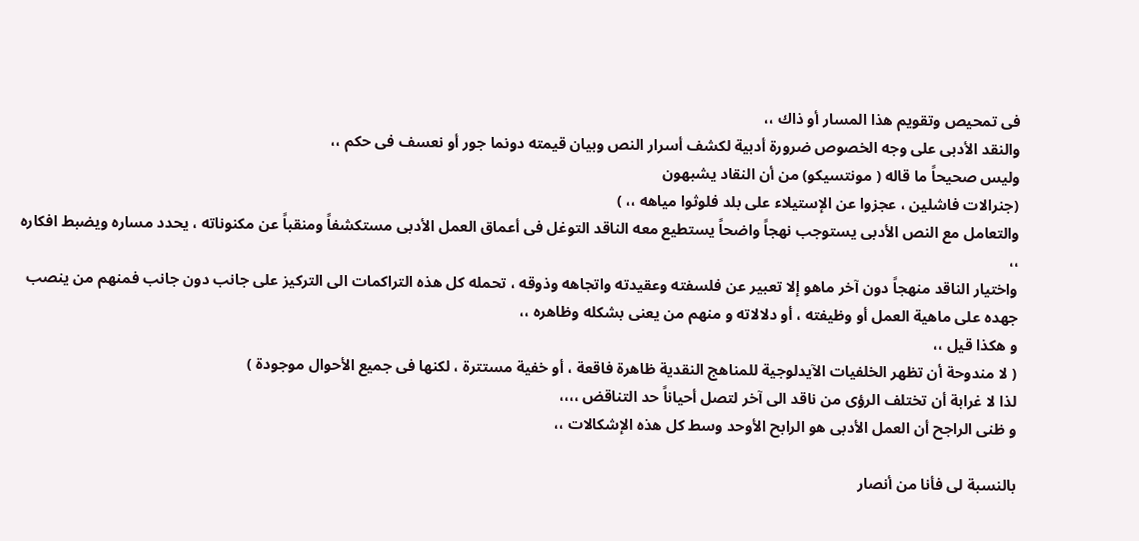فى تمحيص وتقويم هذا المسار أو ذاك ،،
والنقد الأدبى على وجه الخصوص ضرورة أدبية لكشف أسرار النص وبيان قيمته دونما جور أو نعسف فى حكم ،،
وليس صحيحاً ما قاله ( مونتسيكو) من أن النقاد يشبهون
(جنرالات فاشلين ، عجزوا عن الإستيلاء على بلد فلوثوا مياهه ،، )
والتعامل مع النص الأدبى يستوجب نهجاً واضحاً يستطيع معه الناقد التوغل فى أعماق العمل الأدبى مستكشفاً ومنقباً عن مكنوناته ، يحدد مساره ويضبط افكاره ،،
واختيار الناقد منهجاً دون آخر ماهو إلا تعبير عن فلسفته وعقيدته واتجاهه وذوقه ، تحمله كل هذه التراكمات الى التركيز على جانب دون جانب فمنهم من ينصب جهده على ماهية العمل أو وظيفته ، أو دلالاته و منهم من يعنى بشكله وظاهره ،،
و هكذا قيل ،،
( لا مندوحة أن تظهر الخلفيات الآيدلوجية للمناهج النقدية ظاهرة فاقعة ، أو خفية مستترة ، لكنها فى جميع الأحوال موجودة )
لذا لا غرابة أن تختلف الرؤى من ناقد الى آخر لتصل أحياناً حد التناقض ،،،،
و ظنى الراجح أن العمل الأدبى هو الرابح الأوحد وسط كل هذه الإشكالات ،،

بالنسبة لى فأنا من أنصار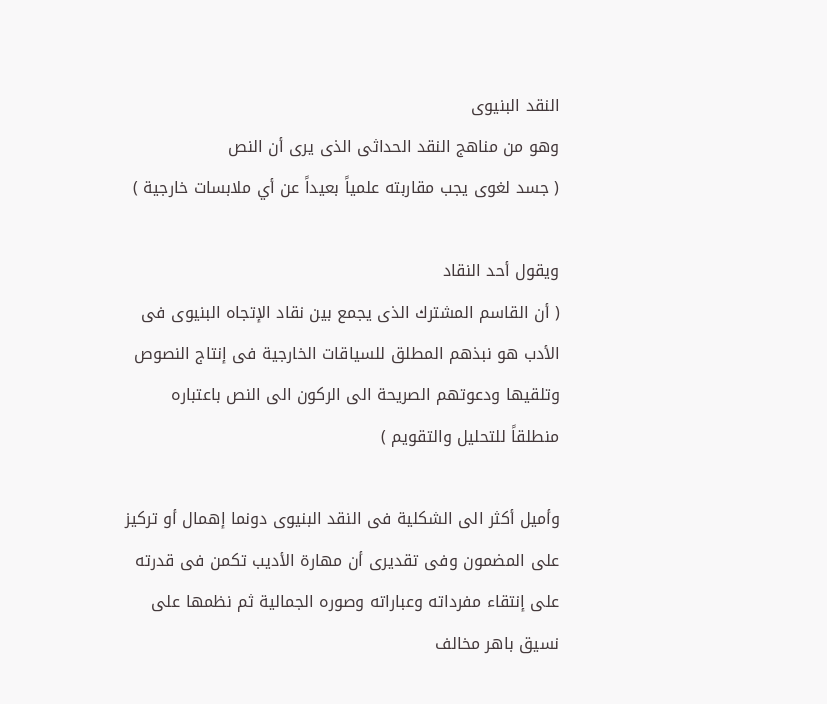النقد البنيوى
وهو من مناهج النقد الحداثى الذى يرى أن النص
( جسد لغوى يجب مقاربته علمياً بعيداً عن أي ملابسات خارجية )

ويقول أحد النقاد
( أن القاسم المشترك الذى يجمع بين نقاد الإتجاه البنيوى فى الأدب هو نبذهم المطلق للسياقات الخارجية فى إنتاج النصوص وتلقيها ودعوتهم الصريحة الى الركون الى النص باعتباره منطلقاً للتحليل والتقويم )

وأميل أكثر الى الشكلية فى النقد البنيوى دونما إهمال أو تركيز على المضمون وفى تقديرى أن مهارة الأديب تكمن فى قدرته على إنتقاء مفرداته وعباراته وصوره الجمالية ثم نظمها على نسيق باهر مخالف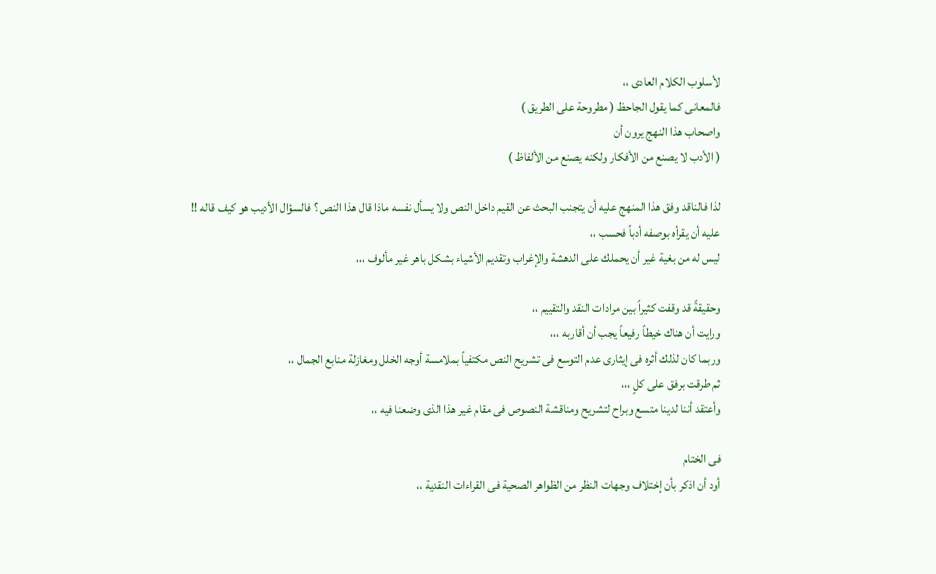لأسلوب الكلام العادى ،،
فالمعانى كما يقول الجاحظ ( مطروحة على الطريق )
واصحاب هذا النهج يرون أن
( الأدب لا يصنع من الأفكار ولكنه يصنع من الألفاظ )

لذا فالناقد وفق هذا المنهج عليه أن يتجنب البحث عن القيم داخل النص ولا يسأل نفسه ماذا قال هذا النص ؟ فالسؤال الأديب هو كيف قاله !!
عليه أن يقرأه بوصفه أدباً فحسب ،،
ليس له من بغية غير أن يحملك على الدهشة والإغراب وتقديم الأشياء بشكل باهر غير مألوف ،،،

وحقيقةً قد وقفت كثيراً بين مرادات النقد والتقييم ،،
ورايت أن هناك خيطاً رفيعاً يجب أن أقاربه ،،،
وربما كان لذلك أثره فى إيثارى عدم التوسع فى تشريح النص مكتفياً بملامسة أوجه الخلل ومغازلة منابع الجمال ،،
ثم طرقت برفق على كلٍ ،،،
وأعتقد أننا لدينا متسع وبراح لتشريح ومناقشة النصوص فى مقام غير هذا الذى وضعنا فيه ،،

فى الختام
أود أن اذكر بأن إختلاف وجهات النظر من الظواهر الصحية فى القراءات النقدية ،،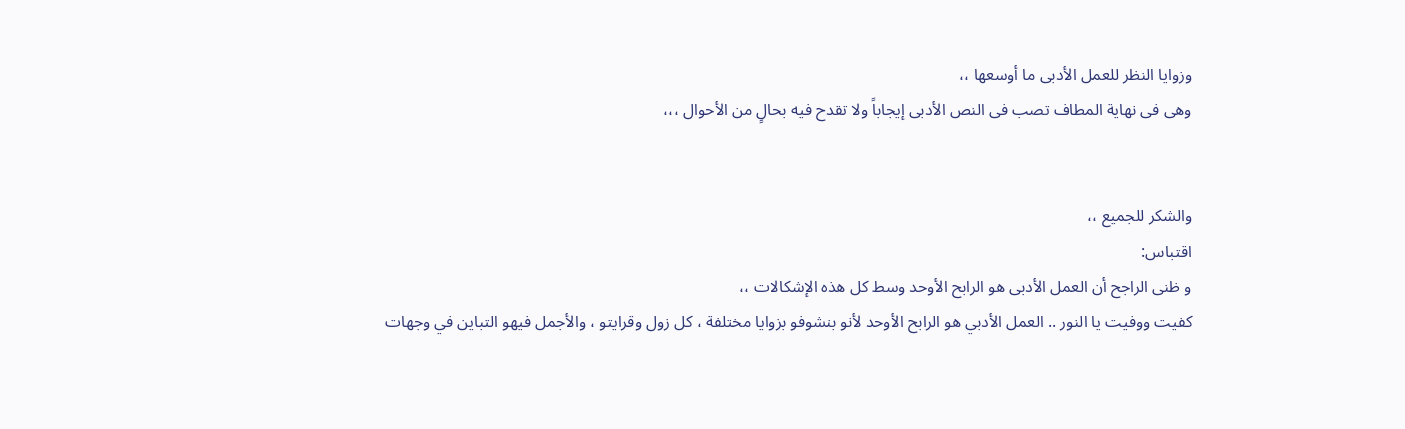وزوايا النظر للعمل الأدبى ما أوسعها ،،
وهى فى نهاية المطاف تصب فى النص الأدبى إيجاباً ولا تقدح فيه بحالٍ من الأحوال ،،،


والشكر للجميع ،،
اقتباس:
و ظنى الراجح أن العمل الأدبى هو الرابح الأوحد وسط كل هذه الإشكالات ،،
كفيت ووفيت يا النور .. العمل الأدبي هو الرابح الأوحد لأنو بنشوفو بزوايا مختلفة ، كل زول وقرايتو ، والأجمل فيهو التباين في وجهات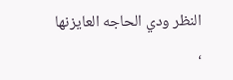النظر ودي الحاجه العايزنها ،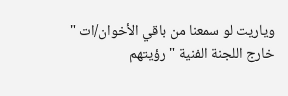وياريت لو سمعنا من باقي الأخوان/ات " خارج اللجنة الفنية " رؤيتهم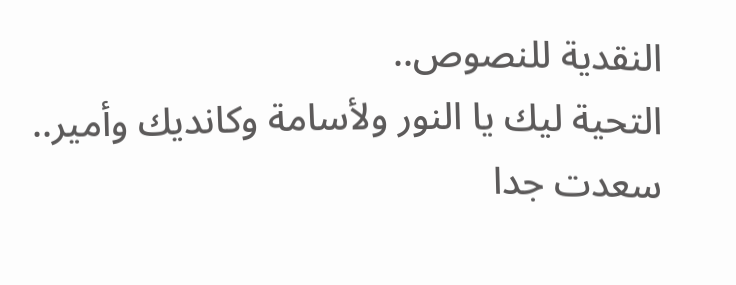النقدية للنصوص..
التحية ليك يا النور ولأسامة وكانديك وأمير.. سعدت جدا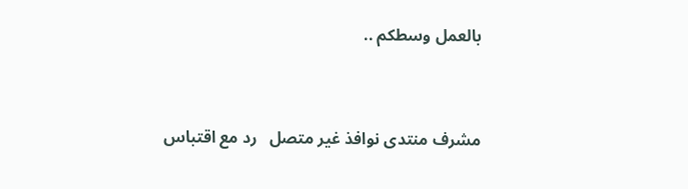بالعمل وسطكم ..



مشرف منتدى نوافذ غير متصل   رد مع اقتباس